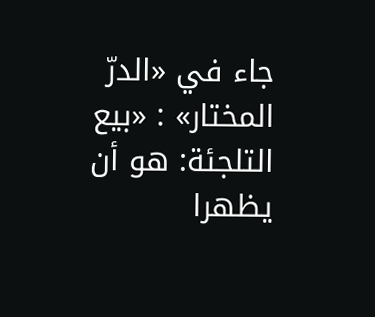جاء في «الدرّ المختار» : «بيع التلجئة: هو أن يظهرا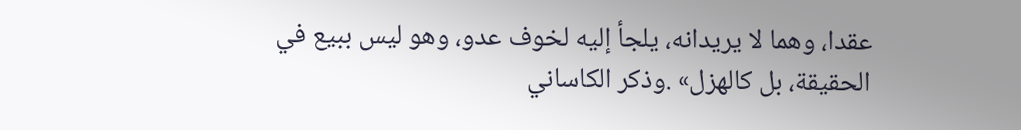عقدا، وهما لا يريدانه، يلجأ إليه لخوف عدو، وهو ليس ببيع في الحقيقة، بل كالهزل» .وذكر الكاساني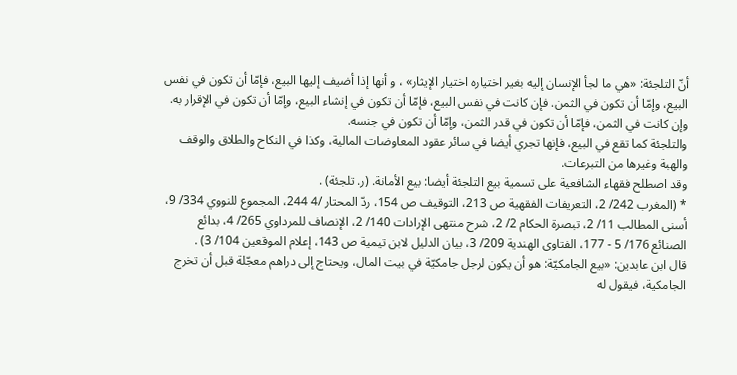أنّ التلجئة: «هي ما لجأ الإنسان إليه بغير اختياره اختيار الإيثار» ، و أنها إذا أضيف إليها البيع، فإمّا أن تكون في نفس البيع، وإمّا أن تكون في الثمن. فإن كانت في نفس البيع، فإمّا أن تكون في إنشاء البيع، وإمّا أن تكون في الإقرار به.
وإن كانت في الثمن، فإمّا أن تكون في قدر الثمن، وإمّا أن تكون في جنسه.
والتلجئة كما تقع في البيع، فإنها تجري أيضا في سائر عقود المعاوضات المالية، وكذا في النكاح والطلاق والوقف والهبة وغيرها من التبرعات.
وقد اصطلح فقهاء الشافعية على تسمية بيع التلجئة أيضا: بيع الأمانة. (ر. تلجئة) .
* (المغرب 242/ 2، التعريفات الفقهية ص 213، التوقيف ص 154، ردّ المحتار /4 244، المجموع للنووي 334/ 9، أسنى المطالب 11/ 2، تبصرة الحكام 2/ 2، شرح منتهى الإرادات 140/ 2، الإنصاف للمرداوي 265/ 4، بدائع الصنائع 176/ 5 - 177، الفتاوى الهندية 209/ 3، بيان الدليل لابن تيمية ص 143، إعلام الموقعين 104/ 3) .
قال ابن عابدين: «بيع الجامكيّة: هو أن يكون لرجل جامكيّة في بيت المال، ويحتاج إلى دراهم معجّلة قبل أن تخرج الجامكية، فيقول له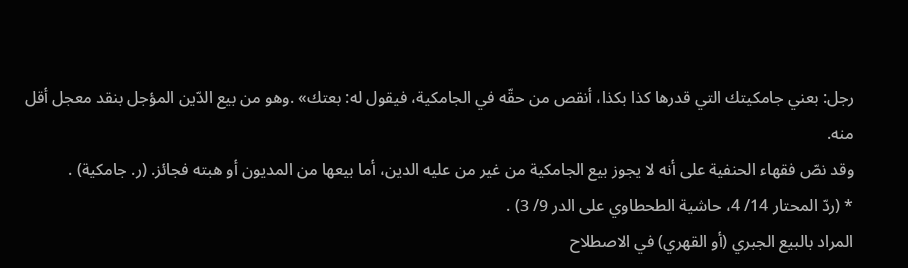رجل: بعني جامكيتك التي قدرها كذا بكذا، أنقص من حقّه في الجامكية، فيقول له: بعتك» .وهو من بيع الدّين المؤجل بنقد معجل أقل منه.
وقد نصّ فقهاء الحنفية على أنه لا يجوز بيع الجامكية من غير من عليه الدين، أما بيعها من المديون أو هبته فجائز. (ر. جامكية) .
* (ردّ المحتار 14/ 4، حاشية الطحطاوي على الدر 9/ 3) .
المراد بالبيع الجبري (أو القهري) في الاصطلاح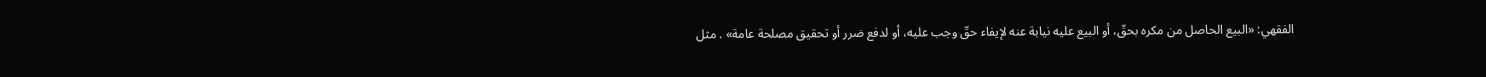الفقهي: «البيع الحاصل من مكره بحقّ، أو البيع عليه نيابة عنه لإيفاء حقّ وجب عليه، أو لدفع ضرر أو تحقيق مصلحة عامة» . مثل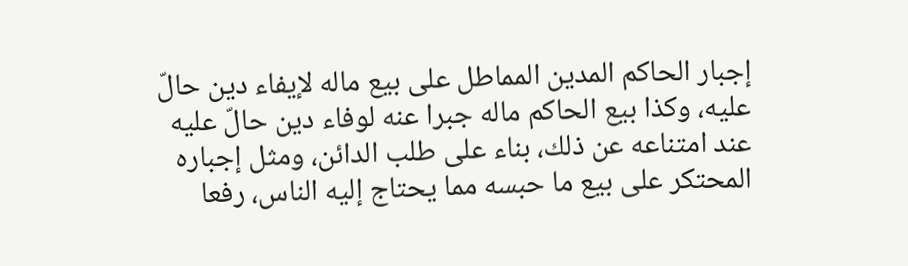إجبار الحاكم المدين المماطل على بيع ماله لإيفاء دين حالّ عليه، وكذا بيع الحاكم ماله جبرا عنه لوفاء دين حالّ عليه عند امتناعه عن ذلك، بناء على طلب الدائن، ومثل إجباره المحتكر على بيع ما حبسه مما يحتاج إليه الناس، رفعا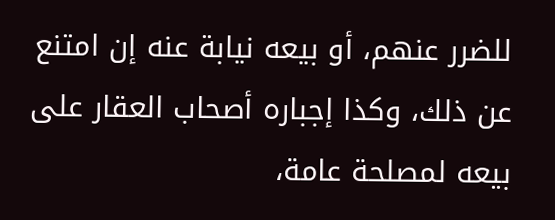للضرر عنهم، أو بيعه نيابة عنه إن امتنع عن ذلك، وكذا إجباره أصحاب العقار على بيعه لمصلحة عامة،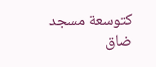كتوسعة مسجد ضاق